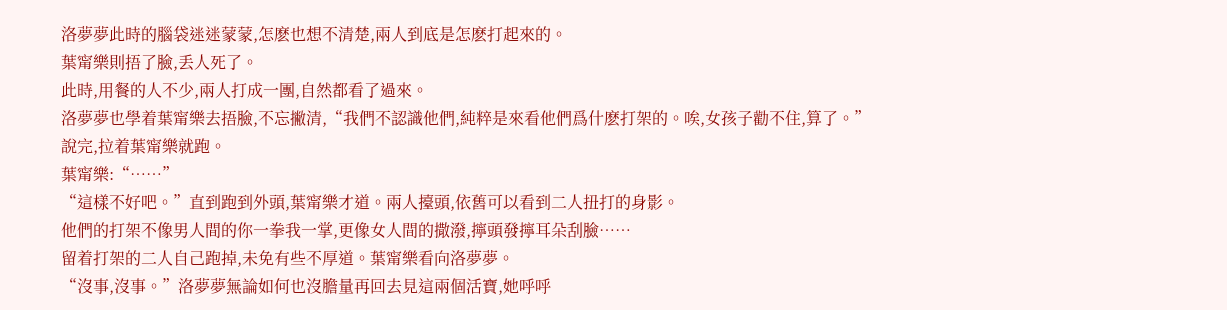洛夢夢此時的腦袋迷迷蒙蒙,怎麽也想不清楚,兩人到底是怎麽打起來的。
葉甯樂則捂了臉,丢人死了。
此時,用餐的人不少,兩人打成一團,自然都看了過來。
洛夢夢也學着葉甯樂去捂臉,不忘撇清,“我們不認識他們,純粹是來看他們爲什麽打架的。唉,女孩子勸不住,算了。”
說完,拉着葉甯樂就跑。
葉甯樂:“……”
“這樣不好吧。”直到跑到外頭,葉甯樂才道。兩人擡頭,依舊可以看到二人扭打的身影。
他們的打架不像男人間的你一拳我一掌,更像女人間的撒潑,擰頭發擰耳朵刮臉……
留着打架的二人自己跑掉,未免有些不厚道。葉甯樂看向洛夢夢。
“沒事,沒事。”洛夢夢無論如何也沒膽量再回去見這兩個活寶,她呼呼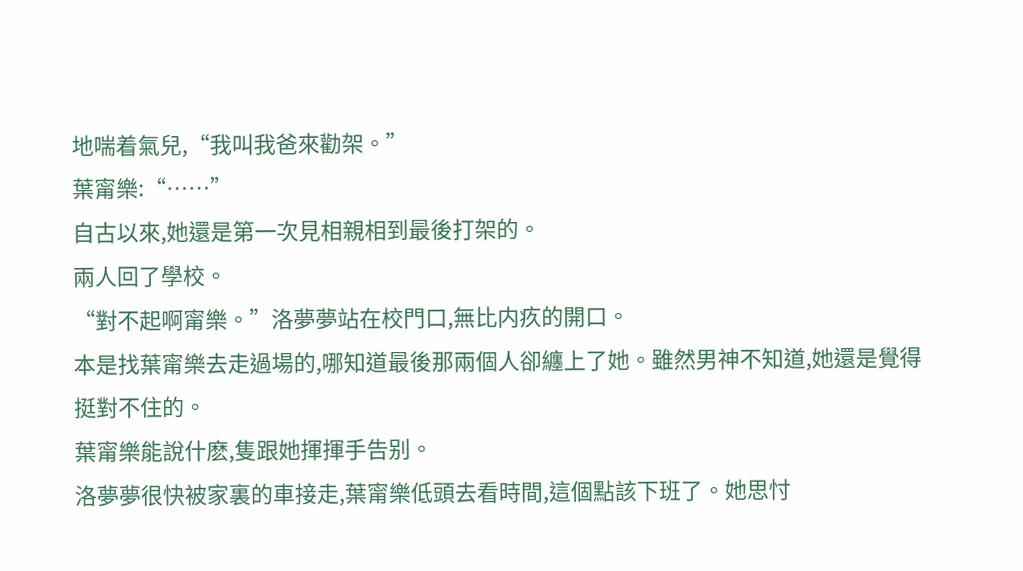地喘着氣兒,“我叫我爸來勸架。”
葉甯樂:“……”
自古以來,她還是第一次見相親相到最後打架的。
兩人回了學校。
“對不起啊甯樂。”洛夢夢站在校門口,無比内疚的開口。
本是找葉甯樂去走過場的,哪知道最後那兩個人卻纏上了她。雖然男神不知道,她還是覺得挺對不住的。
葉甯樂能說什麽,隻跟她揮揮手告别。
洛夢夢很快被家裏的車接走,葉甯樂低頭去看時間,這個點該下班了。她思忖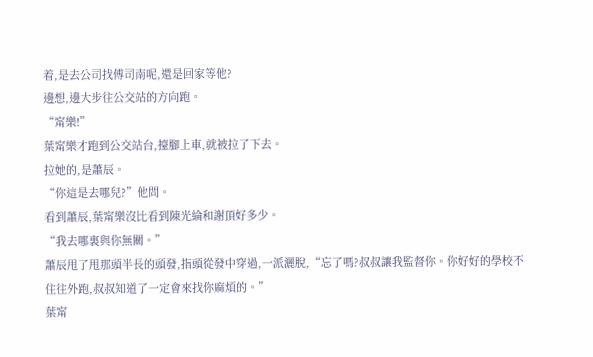着,是去公司找傅司南呢,還是回家等他?
邊想,邊大步往公交站的方向跑。
“甯樂!”
葉甯樂才跑到公交站台,擡腳上車,就被拉了下去。
拉她的,是蕭辰。
“你這是去哪兒?”他問。
看到蕭辰,葉甯樂沒比看到陳光綸和謝頂好多少。
“我去哪裏與你無關。”
蕭辰甩了甩那頭半長的頭發,指頭從發中穿過,一派灑脫,“忘了嗎?叔叔讓我監督你。你好好的學校不住往外跑,叔叔知道了一定會來找你麻煩的。”
葉甯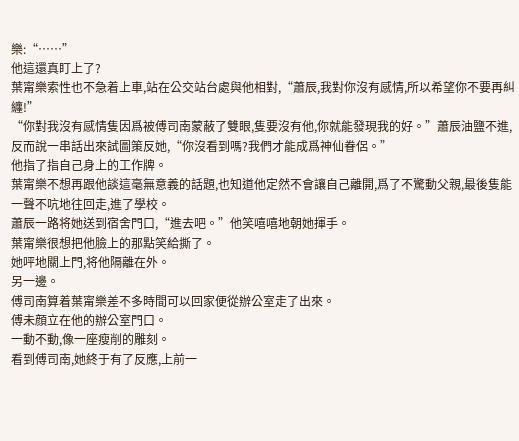樂:“……”
他這還真盯上了?
葉甯樂索性也不急着上車,站在公交站台處與他相對,“蕭辰,我對你沒有感情,所以希望你不要再糾纏!”
“你對我沒有感情隻因爲被傅司南蒙蔽了雙眼,隻要沒有他,你就能發現我的好。”蕭辰油鹽不進,反而說一串話出來試圖策反她,“你沒看到嗎?我們才能成爲神仙眷侶。”
他指了指自己身上的工作牌。
葉甯樂不想再跟他談這毫無意義的話題,也知道他定然不會讓自己離開,爲了不驚動父親,最後隻能一聲不吭地往回走,進了學校。
蕭辰一路将她送到宿舍門口,“進去吧。”他笑嘻嘻地朝她揮手。
葉甯樂很想把他臉上的那點笑給撕了。
她呯地關上門,将他隔離在外。
另一邊。
傅司南算着葉甯樂差不多時間可以回家便從辦公室走了出來。
傅未顔立在他的辦公室門口。
一動不動,像一座瘦削的雕刻。
看到傅司南,她終于有了反應,上前一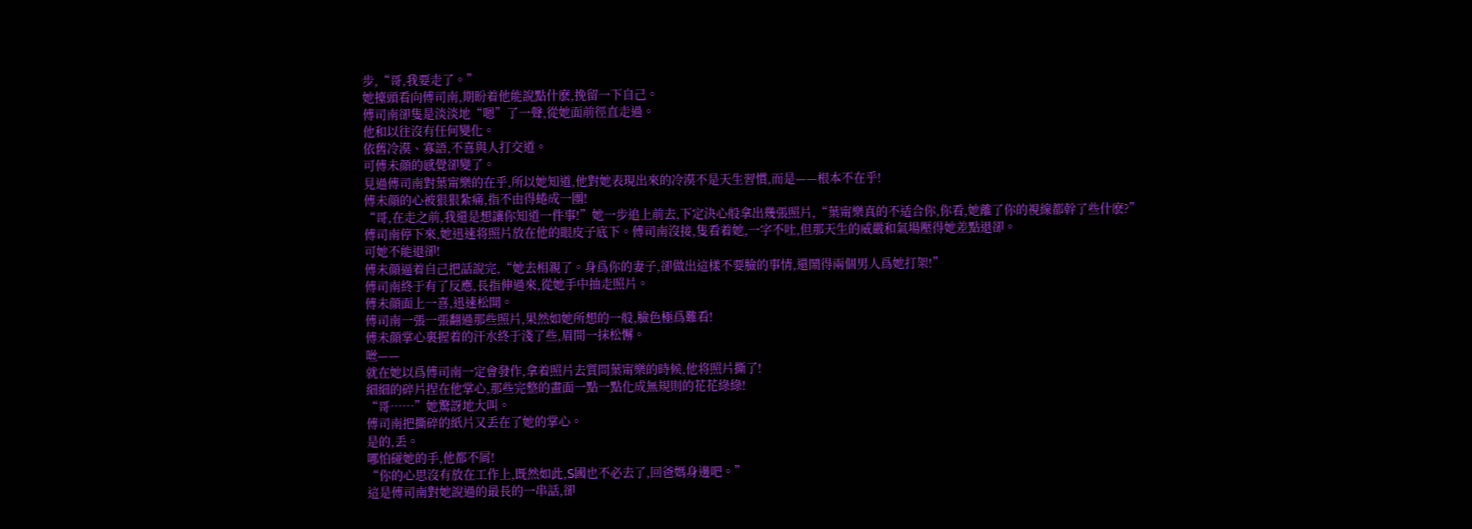步,“哥,我要走了。”
她擡頭看向傅司南,期盼着他能說點什麽,挽留一下自己。
傅司南卻隻是淡淡地“嗯”了一聲,從她面前徑直走過。
他和以往沒有任何變化。
依舊冷漠、寡語,不喜與人打交道。
可傅未顔的感覺卻變了。
見過傅司南對葉甯樂的在乎,所以她知道,他對她表現出來的冷漠不是天生習慣,而是——根本不在乎!
傅未顔的心被狠狠紮痛,指不由得蜷成一團!
“哥,在走之前,我還是想讓你知道一件事!”她一步追上前去,下定決心般拿出幾張照片,“葉甯樂真的不适合你,你看,她離了你的視線都幹了些什麽?”
傅司南停下來,她迅速将照片放在他的眼皮子底下。傅司南沒接,隻看着她,一字不吐,但那天生的威嚴和氣場壓得她差點退卻。
可她不能退卻!
傅未顔逼着自己把話說完,“她去相親了。身爲你的妻子,卻做出這樣不要臉的事情,還鬧得兩個男人爲她打架!”
傅司南終于有了反應,長指伸過來,從她手中抽走照片。
傅未顔面上一喜,迅速松開。
傅司南一張一張翻過那些照片,果然如她所想的一般,臉色極爲難看!
傅未顔掌心裏握着的汗水終于淺了些,眉間一抹松懈。
咝——
就在她以爲傅司南一定會發作,拿着照片去質問葉甯樂的時候,他将照片撕了!
細細的碎片捏在他掌心,那些完整的畫面一點一點化成無規則的花花綠綠!
“哥……”她驚訝地大叫。
傅司南把撕碎的紙片又丢在了她的掌心。
是的,丢。
哪怕碰她的手,他都不屑!
“你的心思沒有放在工作上,既然如此,S國也不必去了,回爸媽身邊吧。”
這是傅司南對她說過的最長的一串話,卻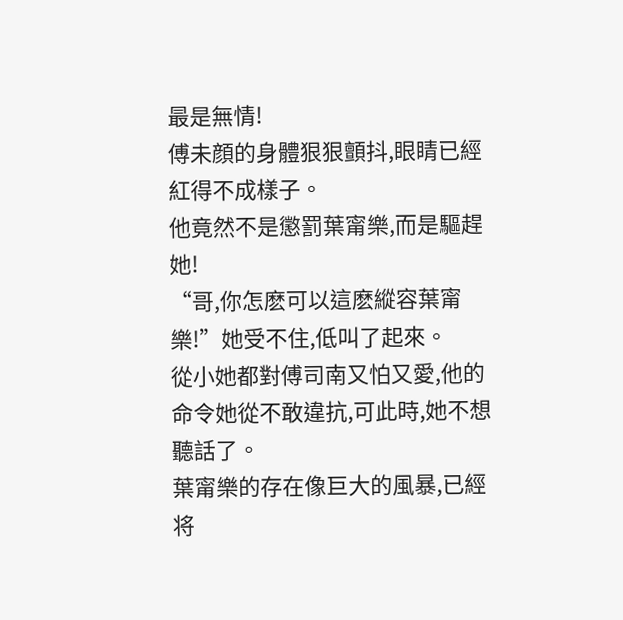最是無情!
傅未顔的身體狠狠顫抖,眼睛已經紅得不成樣子。
他竟然不是懲罰葉甯樂,而是驅趕她!
“哥,你怎麽可以這麽縱容葉甯樂!”她受不住,低叫了起來。
從小她都對傅司南又怕又愛,他的命令她從不敢違抗,可此時,她不想聽話了。
葉甯樂的存在像巨大的風暴,已經将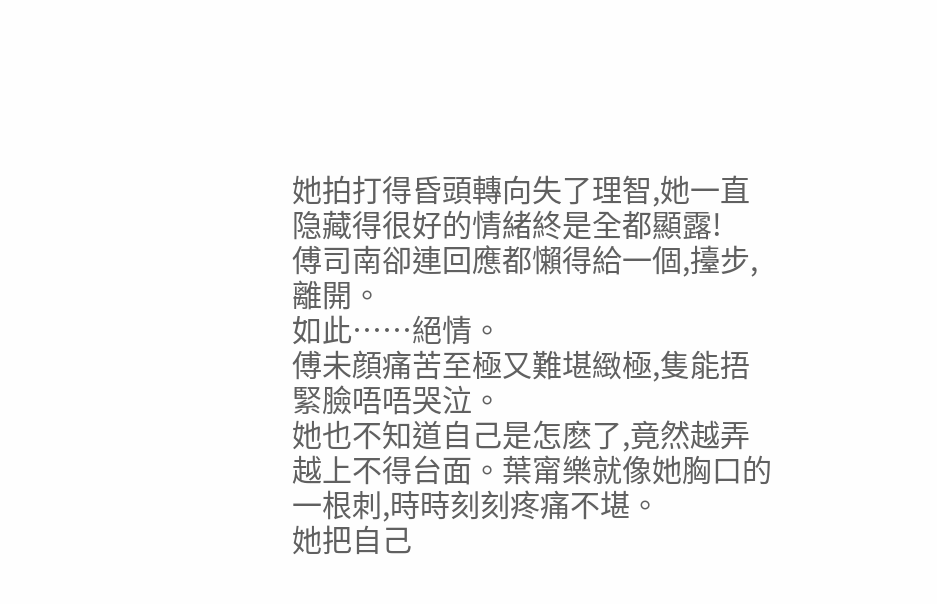她拍打得昏頭轉向失了理智,她一直隐藏得很好的情緒終是全都顯露!
傅司南卻連回應都懶得給一個,擡步,離開。
如此……絕情。
傅未顔痛苦至極又難堪緻極,隻能捂緊臉唔唔哭泣。
她也不知道自己是怎麽了,竟然越弄越上不得台面。葉甯樂就像她胸口的一根刺,時時刻刻疼痛不堪。
她把自己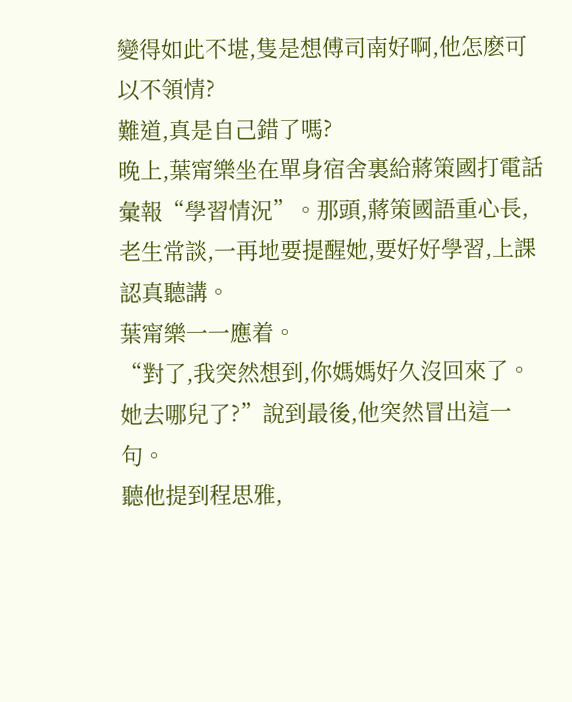變得如此不堪,隻是想傅司南好啊,他怎麽可以不領情?
難道,真是自己錯了嗎?
晚上,葉甯樂坐在單身宿舍裏給蔣策國打電話彙報“學習情況”。那頭,蔣策國語重心長,老生常談,一再地要提醒她,要好好學習,上課認真聽講。
葉甯樂一一應着。
“對了,我突然想到,你媽媽好久沒回來了。她去哪兒了?”說到最後,他突然冒出這一句。
聽他提到程思雅,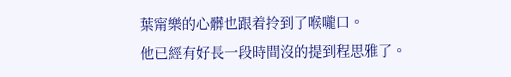葉甯樂的心髒也跟着拎到了喉嚨口。
他已經有好長一段時間沒的提到程思雅了。